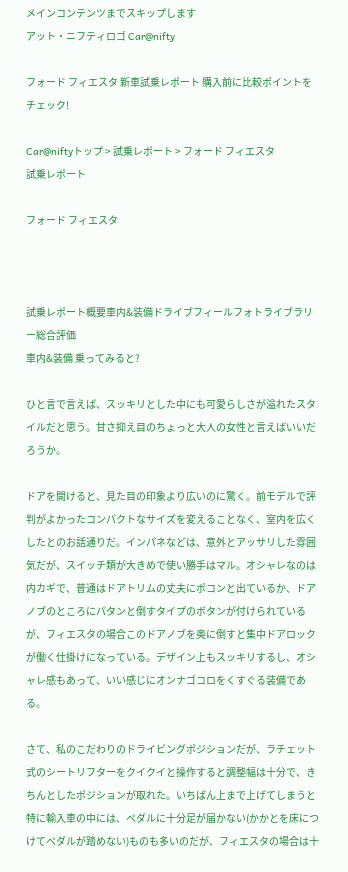メインコンテンツまでスキップします
アット・ニフティロゴ Car@nifty

フォード フィエスタ 新車試乗レポート 購入前に比較ポイントをチェック!

Car@niftyトップ > 試乗レポート > フォード フィエスタ
試乗レポート

フォード フィエスタ



試乗レポート概要車内&装備ドライブフィールフォトライブラリー総合評価
車内&装備 乗ってみると?

ひと言で言えば、スッキリとした中にも可愛らしさが溢れたスタイルだと思う。甘さ抑え目のちょっと大人の女性と言えばいいだろうか。

ドアを開けると、見た目の印象より広いのに驚く。前モデルで評判がよかったコンパクトなサイズを変えることなく、室内を広くしたとのお話通りだ。インパネなどは、意外とアッサリした雰囲気だが、スイッチ類が大きめで使い勝手はマル。オシャレなのは内カギで、普通はドアトリムの丈夫にポコンと出ているか、ドアノブのところにパタンと倒すタイプのボタンが付けられているが、フィエスタの場合このドアノブを奥に倒すと集中ドアロックが働く仕掛けになっている。デザイン上もスッキリするし、オシャレ感もあって、いい感じにオンナゴコロをくすぐる装備である。

さて、私のこだわりのドライビングポジションだが、ラチェット式のシートリフターをクイクイと操作すると調整幅は十分で、きちんとしたポジションが取れた。いちばん上まで上げてしまうと特に輸入車の中には、ペダルに十分足が届かない(かかとを床につけてペダルが踏めない)ものも多いのだが、フィエスタの場合は十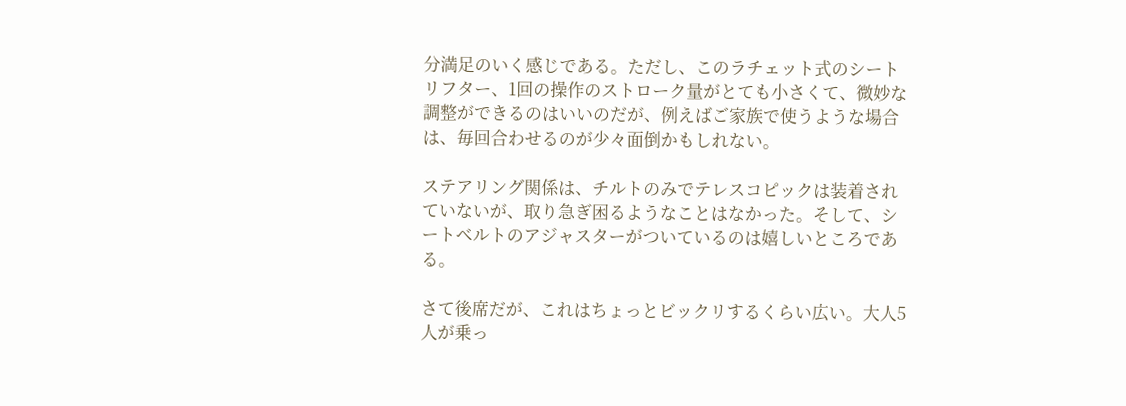分満足のいく感じである。ただし、このラチェット式のシートリフター、1回の操作のストローク量がとても小さくて、微妙な調整ができるのはいいのだが、例えばご家族で使うような場合は、毎回合わせるのが少々面倒かもしれない。

ステアリング関係は、チルトのみでテレスコピックは装着されていないが、取り急ぎ困るようなことはなかった。そして、シートベルトのアジャスターがついているのは嬉しいところである。

さて後席だが、これはちょっとビックリするくらい広い。大人5人が乗っ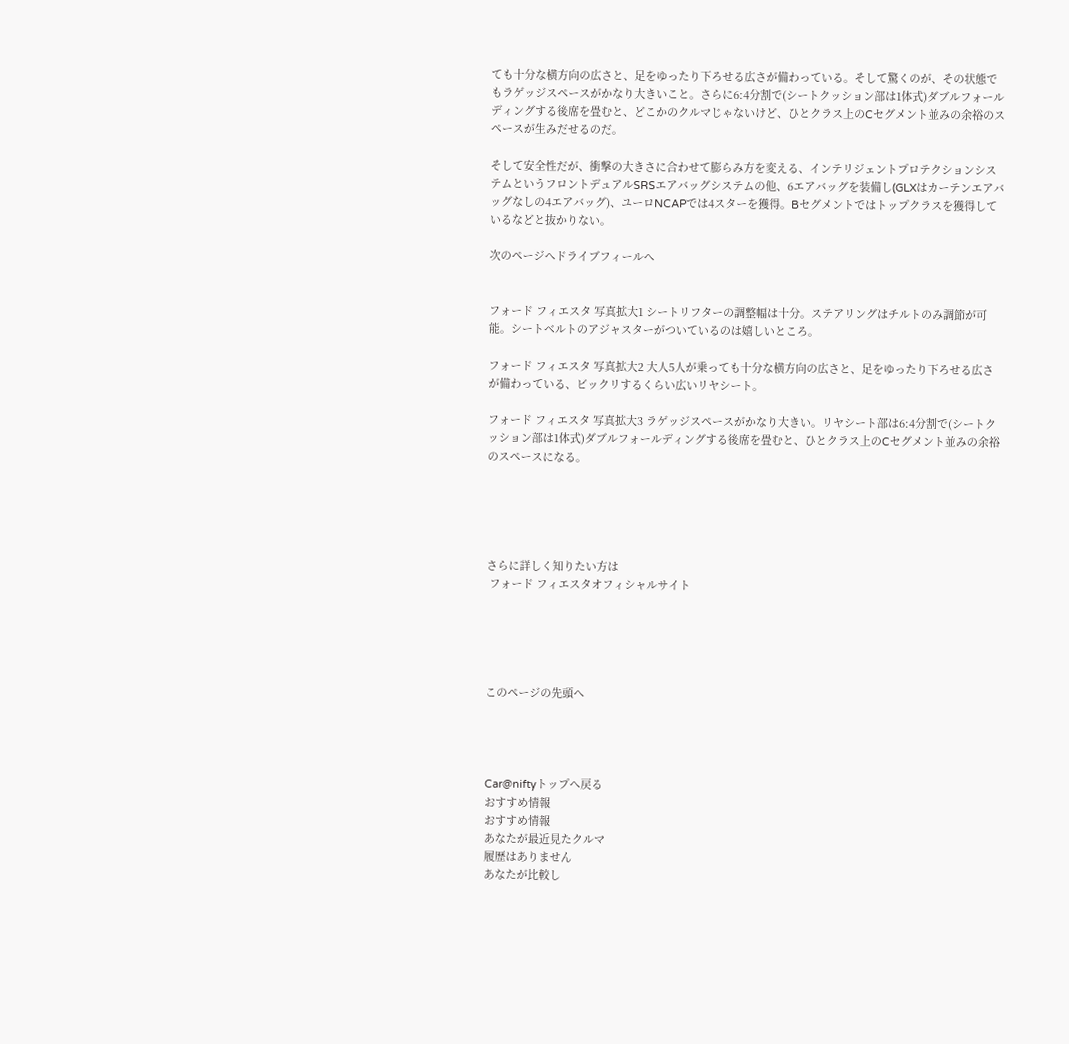ても十分な横方向の広さと、足をゆったり下ろせる広さが備わっている。そして驚くのが、その状態でもラゲッジスペースがかなり大きいこと。さらに6:4分割で(シートクッション部は1体式)ダブルフォールディングする後席を畳むと、どこかのクルマじゃないけど、ひとクラス上のCセグメント並みの余裕のスペースが生みだせるのだ。

そして安全性だが、衝撃の大きさに合わせて膨らみ方を変える、インテリジェントプロテクションシステムというフロントデュアルSRSエアバッグシステムの他、6エアバッグを装備し(GLXはカーテンエアバッグなしの4エアバッグ)、ユーロNCAPでは4スターを獲得。Bセグメントではトップクラスを獲得しているなどと抜かりない。

次のページへドライブフィールへ


フォード フィエスタ 写真拡大1 シートリフターの調整幅は十分。ステアリングはチルトのみ調節が可能。シートベルトのアジャスターがついているのは嬉しいところ。

フォード フィエスタ 写真拡大2 大人5人が乗っても十分な横方向の広さと、足をゆったり下ろせる広さが備わっている、ビックリするくらい広いリヤシート。

フォード フィエスタ 写真拡大3 ラゲッジスペースがかなり大きい。リヤシート部は6:4分割で(シートクッション部は1体式)ダブルフォールディングする後席を畳むと、ひとクラス上のCセグメント並みの余裕のスペースになる。





さらに詳しく知りたい方は
 フォード フィエスタオフィシャルサイト





このページの先頭へ




Car@niftyトップへ戻る
おすすめ情報
おすすめ情報
あなたが最近見たクルマ
履歴はありません
あなたが比較し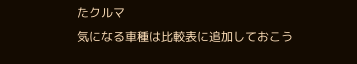たクルマ
気になる車種は比較表に追加しておこう